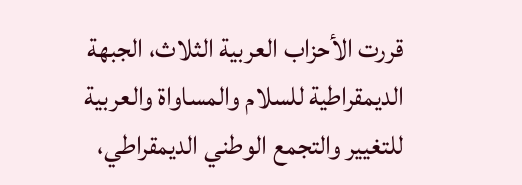قررت الأحزاب العربية الثلاث، الجبهة الديمقراطية للسلام والمساواة والعربية للتغيير والتجمع الوطني الديمقراطي،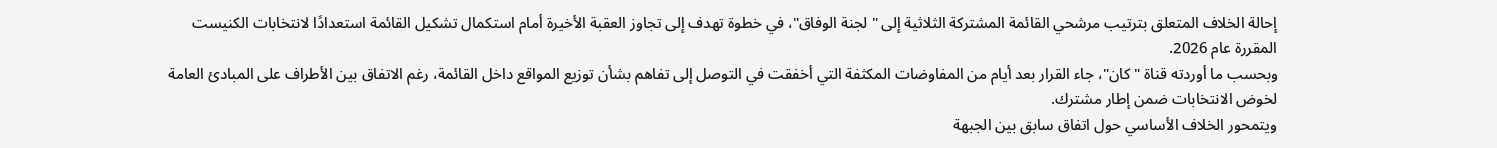إحالة الخلاف المتعلق بترتيب مرشحي القائمة المشتركة الثلاثية إلى "لجنة الوفاق"، في خطوة تهدف إلى تجاوز العقبة الأخيرة أمام استكمال تشكيل القائمة استعدادًا لانتخابات الكنيست المقررة عام 2026.
وبحسب ما أوردته قناة "كان"، جاء القرار بعد أيام من المفاوضات المكثفة التي أخفقت في التوصل إلى تفاهم بشأن توزيع المواقع داخل القائمة، رغم الاتفاق بين الأطراف على المبادئ العامة لخوض الانتخابات ضمن إطار مشترك.
ويتمحور الخلاف الأساسي حول اتفاق سابق بين الجبهة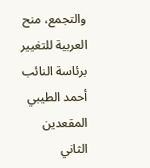والتجمع، منح العربية للتغيير برئاسة النائب أحمد الطيبي المقعدين الثاني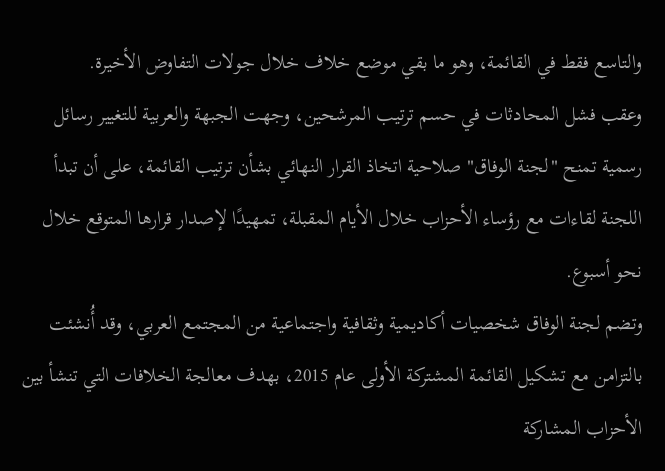والتاسع فقط في القائمة، وهو ما بقي موضع خلاف خلال جولات التفاوض الأخيرة.
وعقب فشل المحادثات في حسم ترتيب المرشحين، وجهت الجبهة والعربية للتغيير رسائل رسمية تمنح "لجنة الوفاق" صلاحية اتخاذ القرار النهائي بشأن ترتيب القائمة، على أن تبدأ اللجنة لقاءات مع رؤساء الأحزاب خلال الأيام المقبلة، تمهيدًا لإصدار قرارها المتوقع خلال نحو أسبوع.
وتضم لجنة الوفاق شخصيات أكاديمية وثقافية واجتماعية من المجتمع العربي، وقد أُنشئت بالتزامن مع تشكيل القائمة المشتركة الأولى عام 2015، بهدف معالجة الخلافات التي تنشأ بين الأحزاب المشاركة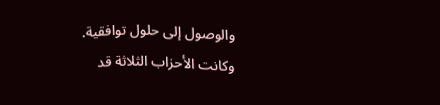والوصول إلى حلول توافقية.
وكانت الأحزاب الثلاثة قد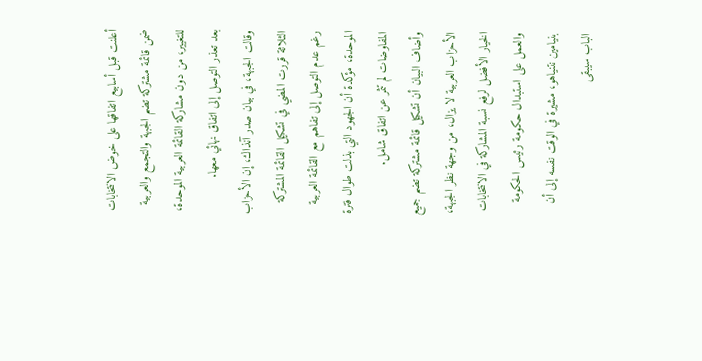أعلنت قبل أسابيع اتفاقها على خوض الانتخابات ضمن قائمة مشتركة تضم الجبهة والتجمع والعربية للتغيير، من دون مشاركة القائمة العربية الموحدة، بعد تعذر التوصل إلى اتفاق نهائي معها.
وقالت الجبهة، في بيان صدر آنذاك، إن الأحزاب الثلاثة قررت المضي في تشكيل القائمة المشتركة رغم عدم التوصل إلى تفاهم مع القائمة العربية الموحدة، مؤكدة أن الجهود التي بذلت طوال فترة المفاوضات لم تثمر عن اتفاق شامل.
وأضاف البيان أن تشكيل قائمة مشتركة تضم جميع الأحزاب العربية لا يزال، من وجهة نظر الجبهة، الخيار الأفضل لرفع نسبة المشاركة في الانتخابات والعمل على استبدال حكومة رئيس الحكومة بنيامين نتنياهو، مشيرة في الوقت نفسه إلى أن الباب سيبقى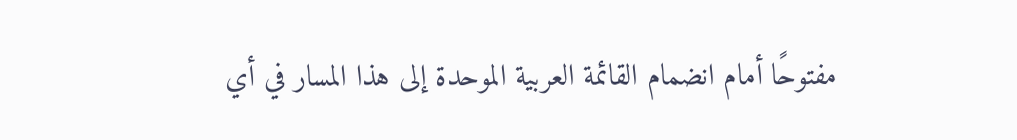مفتوحًا أمام انضمام القائمة العربية الموحدة إلى هذا المسار في أي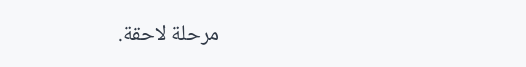مرحلة لاحقة.